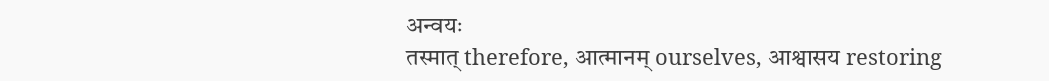अन्वयः
तस्मात् therefore, आत्मानम् ourselves, आश्वासय restoring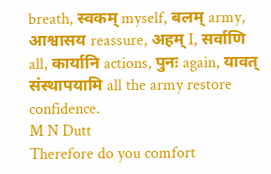breath, स्वकम् myself, बलम् army, आश्वासय reassure, अहम् I, सर्वाणि all, कार्यानि actions, पुनः again, यावत् संस्थापयामि all the army restore confidence.
M N Dutt
Therefore do you comfort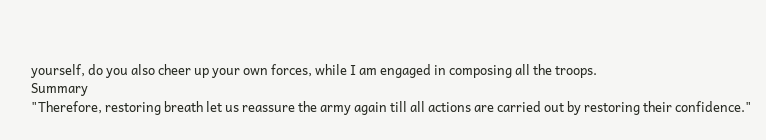yourself, do you also cheer up your own forces, while I am engaged in composing all the troops.
Summary
"Therefore, restoring breath let us reassure the army again till all actions are carried out by restoring their confidence."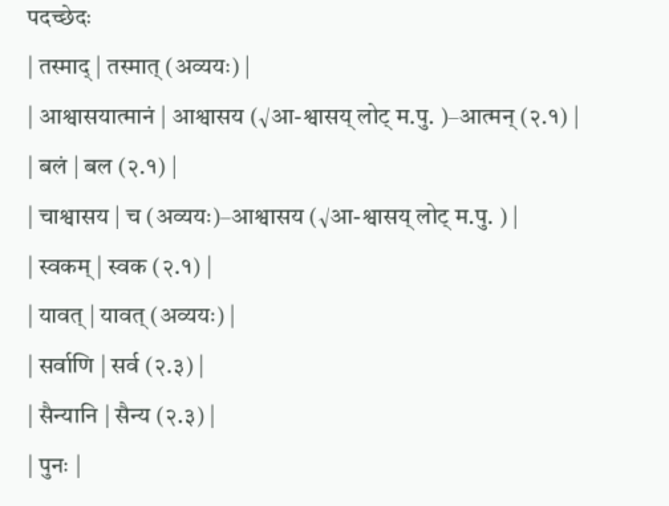पदच्छेदः
| तस्माद् | तस्मात् (अव्ययः) |
| आश्वासयात्मानं | आश्वासय (√आ-श्वासय् लोट् म.पु. )–आत्मन् (२.१) |
| बलं | बल (२.१) |
| चाश्वासय | च (अव्ययः)–आश्वासय (√आ-श्वासय् लोट् म.पु. ) |
| स्वकम् | स्वक (२.१) |
| यावत् | यावत् (अव्ययः) |
| सर्वाणि | सर्व (२.३) |
| सैन्यानि | सैन्य (२.३) |
| पुनः |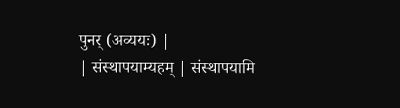पुनर् (अव्ययः) |
| संस्थापयाम्यहम् | संस्थापयामि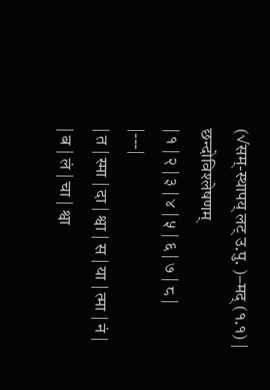(√सम्-स्थापय् लट् उ.पु. )–मद् (१.१) |
छन्दोविश्लेषणम्
| १ | २ | ३ | ४ | ५ | ६ | ७ | ८ |
|---|
| त | स्मा | दा | श्वा | स | या | त्मा | नं |
| ब | लं | चा | श्वा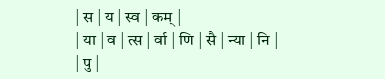| स | य | स्व | कम् |
| या | व | त्स | र्वा | णि | सै | न्या | नि |
| पु |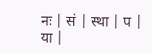नः | सं | स्था | प | या |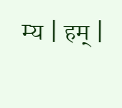म्य | हम् |